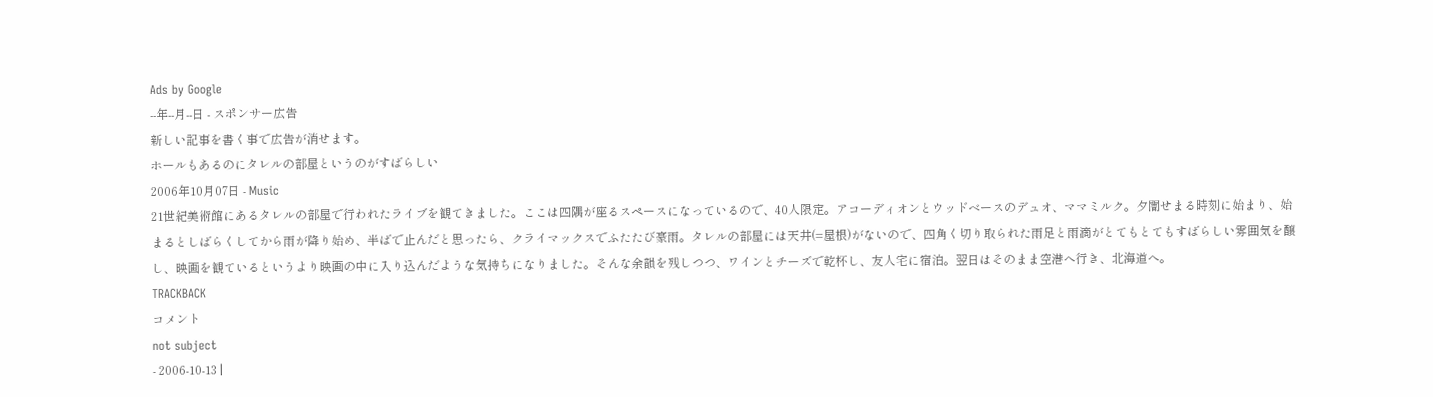Ads by Google
--年--月--日 - スポンサー広告
新しい記事を書く事で広告が消せます。
ホールもあるのにタレルの部屋というのがすばらしい
2006年10月07日 - Music
21世紀美術館にあるタレルの部屋で行われたライブを観てきました。ここは四隅が座るスペースになっているので、40人限定。アコーディオンとウッドベースのデュオ、ママミルク。夕闇せまる時刻に始まり、始まるとしばらくしてから雨が降り始め、半ばで止んだと思ったら、クライマックスでふたたび豪雨。タレルの部屋には天井(=屋根)がないので、四角く切り取られた雨足と雨滴がとてもとてもすばらしい雰囲気を醸し、映画を観ているというより映画の中に入り込んだような気持ちになりました。そんな余韻を残しつつ、ワインとチーズで乾杯し、友人宅に宿泊。翌日はそのまま空港へ行き、北海道へ。
TRACKBACK
コメント
not subject
- 2006-10-13 |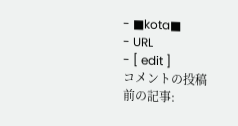- ■kota■
- URL
- [ edit ]
コメントの投稿
前の記事: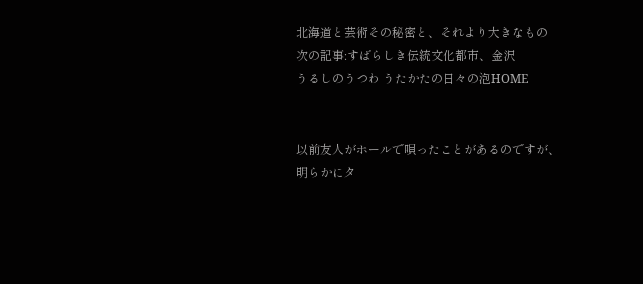北海道と芸術その秘密と、それより大きなもの
次の記事:すばらしき伝統文化都市、金沢
うるしのうつわ うたかたの日々の泡HOME


以前友人がホールで唄ったことがあるのですが、明らかにタ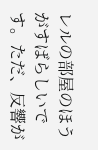レルの部屋のほうがすばらしいです。ただ、反響が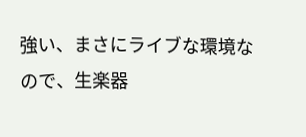強い、まさにライブな環境なので、生楽器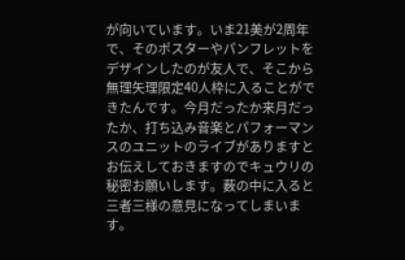が向いています。いま21美が2周年で、そのポスターやパンフレットをデザインしたのが友人で、そこから無理矢理限定40人枠に入ることができたんです。今月だったか来月だったか、打ち込み音楽とパフォーマンスのユニットのライブがありますとお伝えしておきますのでキュウリの秘密お願いします。薮の中に入ると三者三様の意見になってしまいます。